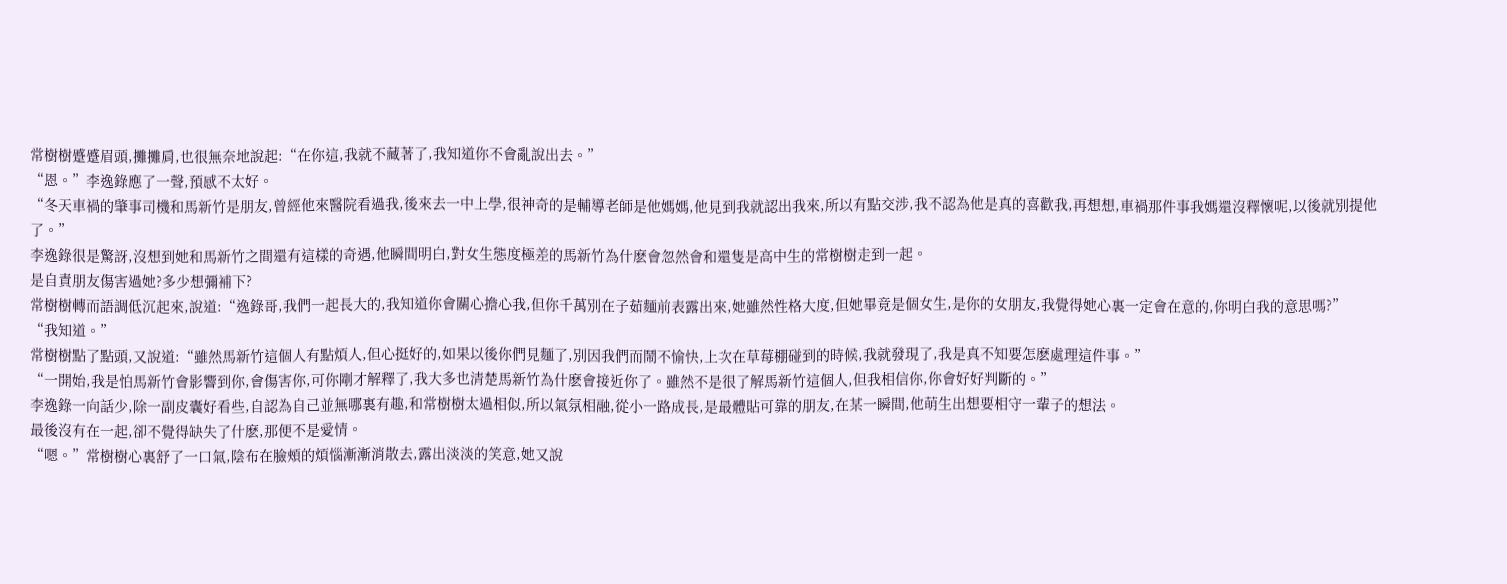常樹樹蹙蹙眉頭,攤攤肩,也很無奈地說起:“在你這,我就不藏著了,我知道你不會亂說出去。”
“恩。”李逸錄應了一聲,預感不太好。
“冬天車禍的肇事司機和馬新竹是朋友,曾經他來醫院看過我,後來去一中上學,很神奇的是輔導老師是他媽媽,他見到我就認出我來,所以有點交涉,我不認為他是真的喜歡我,再想想,車禍那件事我媽還沒釋懷呢,以後就別提他了。”
李逸錄很是驚訝,沒想到她和馬新竹之間還有這樣的奇遇,他瞬間明白,對女生態度極差的馬新竹為什麽會忽然會和還隻是高中生的常樹樹走到一起。
是自責朋友傷害過她?多少想彌補下?
常樹樹轉而語調低沉起來,說道:“逸錄哥,我們一起長大的,我知道你會關心擔心我,但你千萬別在子茹麵前表露出來,她雖然性格大度,但她畢竟是個女生,是你的女朋友,我覺得她心裏一定會在意的,你明白我的意思嗎?”
“我知道。”
常樹樹點了點頭,又說道:“雖然馬新竹這個人有點煩人,但心挺好的,如果以後你們見麵了,別因我們而鬧不愉快,上次在草莓棚碰到的時候,我就發現了,我是真不知要怎麽處理這件事。”
“一開始,我是怕馬新竹會影響到你,會傷害你,可你剛才解釋了,我大多也清楚馬新竹為什麽會接近你了。雖然不是很了解馬新竹這個人,但我相信你,你會好好判斷的。”
李逸錄一向話少,除一副皮囊好看些,自認為自己並無哪裏有趣,和常樹樹太過相似,所以氣氛相融,從小一路成長,是最體貼可靠的朋友,在某一瞬間,他萌生出想要相守一輩子的想法。
最後沒有在一起,卻不覺得缺失了什麽,那便不是愛情。
“嗯。”常樹樹心裏舒了一口氣,陰布在臉頰的煩惱漸漸消散去,露出淡淡的笑意,她又說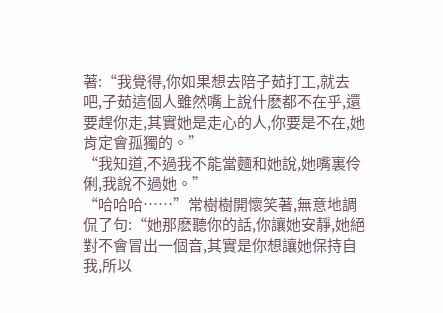著:“我覺得,你如果想去陪子茹打工,就去吧,子茹這個人雖然嘴上說什麽都不在乎,還要趕你走,其實她是走心的人,你要是不在,她肯定會孤獨的。”
“我知道,不過我不能當麵和她說,她嘴裏伶俐,我說不過她。”
“哈哈哈……”常樹樹開懷笑著,無意地調侃了句:“她那麽聽你的話,你讓她安靜,她絕對不會冒出一個音,其實是你想讓她保持自我,所以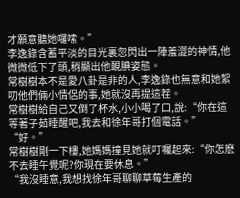才願意聽她囉嗦。”
李逸錄含蓄平淡的目光裏忽閃出一陣羞澀的神情,他微微低下了頭,稍顯出他靦腆姿態。
常樹樹本不是愛八卦是非的人,李逸錄也無意和她絮叨他們倆小情侶的事,她就沒再提這茬。
常樹樹給自己又倒了杯水,小小喝了口,說:“你在這等著子茹睡醒吧,我去和徐年哥打個電話。”
“好。”
常樹樹剛一下樓,她媽媽撞見她就叮囑起來:“你怎麽不去睡午覺呢?你現在要休息。”
“我沒睡意,我想找徐年哥聊聊草莓生產的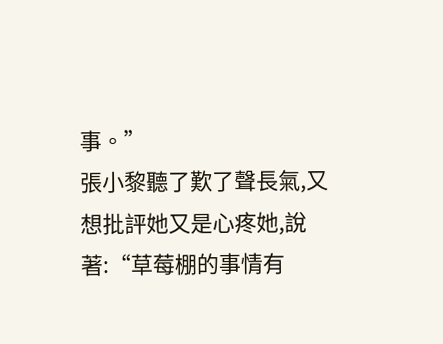事。”
張小黎聽了歎了聲長氣,又想批評她又是心疼她,說著:“草莓棚的事情有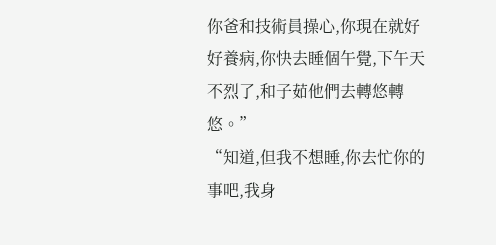你爸和技術員操心,你現在就好好養病,你快去睡個午覺,下午天不烈了,和子茹他們去轉悠轉悠。”
“知道,但我不想睡,你去忙你的事吧,我身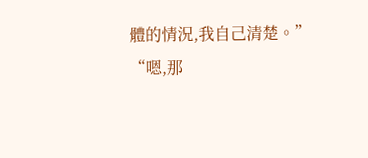體的情況,我自己清楚。”
“嗯,那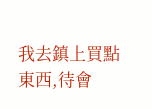我去鎮上買點東西,待會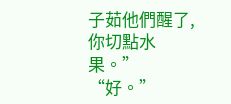子茹他們醒了,你切點水果。”
“好。”